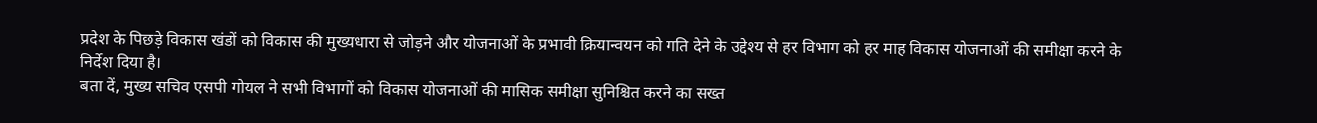प्रदेश के पिछड़े विकास खंडों को विकास की मुख्यधारा से जोड़ने और योजनाओं के प्रभावी क्रियान्वयन को गति देने के उद्देश्य से हर विभाग को हर माह विकास योजनाओं की समीक्षा करने के निर्देश दिया है।
बता दें, मुख्य सचिव एसपी गोयल ने सभी विभागों को विकास योजनाओं की मासिक समीक्षा सुनिश्चित करने का सख्त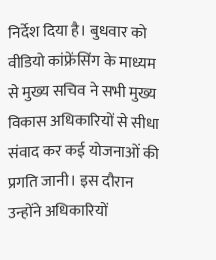निर्देश दिया है। बुधवार को वीडियो कांफ्रेंसिंग के माध्यम से मुख्य सचिव ने सभी मुख्य विकास अधिकारियों से सीधा संवाद कर कई योजनाओं की प्रगति जानी। इस दौरान उन्होंने अधिकारियों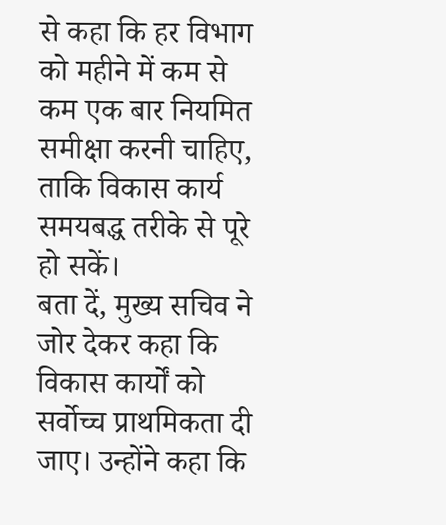से कहा कि हर विभाग को महीने में कम से कम एक बार नियमित समीक्षा करनी चाहिए, ताकि विकास कार्य समयबद्ध तरीके से पूरे हो सकें।
बता दें, मुख्य सचिव ने जोर देकर कहा कि विकास कार्यों को सर्वोच्च प्राथमिकता दी जाए। उन्होंने कहा कि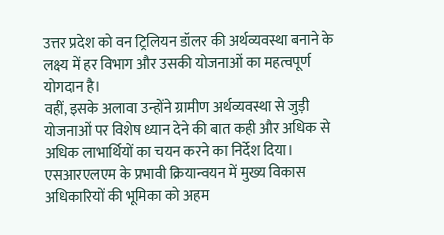उत्तर प्रदेश को वन ट्रिलियन डॉलर की अर्थव्यवस्था बनाने के लक्ष्य में हर विभाग और उसकी योजनाओं का महत्वपूर्ण योगदान है।
वहीं, इसके अलावा उन्होंने ग्रामीण अर्थव्यवस्था से जुड़ी योजनाओं पर विशेष ध्यान देने की बात कही और अधिक से अधिक लाभार्थियों का चयन करने का निर्देश दिया। एसआरएलएम के प्रभावी क्रियान्वयन में मुख्य विकास अधिकारियों की भूमिका को अहम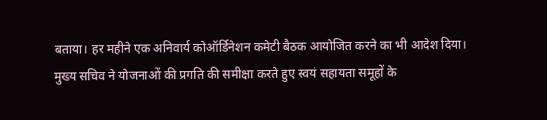बताया। हर महीने एक अनिवार्य कोऑर्डिनेशन कमेटी बैठक आयोजित करने का भी आदेश दिया।
मुख्य सचिव ने योजनाओं की प्रगति की समीक्षा करते हुए स्वयं सहायता समूहों के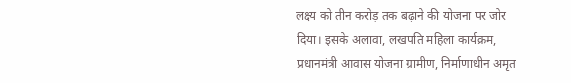लक्ष्य को तीन करोड़ तक बढ़ाने की योजना पर जोर दिया। इसके अलावा, लखपति महिला कार्यक्रम, प्रधानमंत्री आवास योजना ग्रामीण, निर्माणाधीन अमृत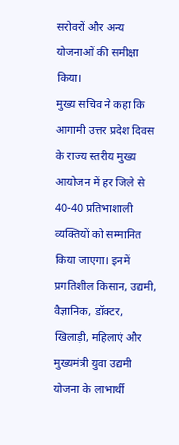सरोवरों और अन्य योजनाओं की समीक्षा किया।
मुख्य सचिव ने कहा कि आगामी उत्तर प्रदेश दिवस के राज्य स्तरीय मुख्य आयोजन में हर जिले से 40-40 प्रतिभाशाली व्यक्तियों को सम्मानित किया जाएगा। इनमें प्रगतिशील किसान, उद्यमी, वैज्ञानिक, डॉक्टर, खिलाड़ी, महिलाएं और मुख्यमंत्री युवा उद्यमी योजना के लाभार्थी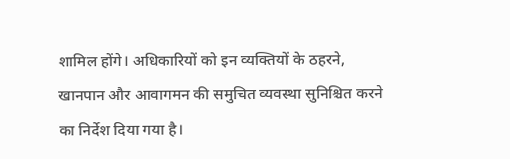शामिल होंगे। अधिकारियों को इन व्यक्तियों के ठहरने, खानपान और आवागमन की समुचित व्यवस्था सुनिश्चित करने का निर्देश दिया गया है।